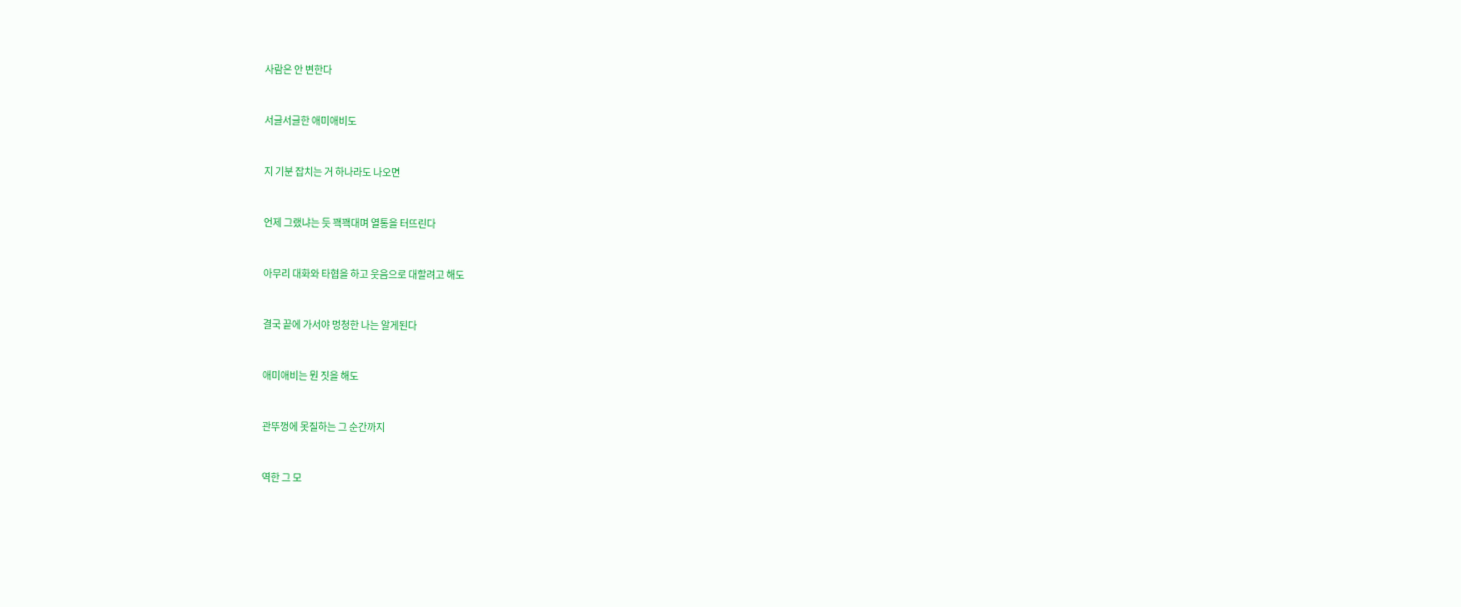사람은 안 변한다


서글서글한 애미애비도


지 기분 잡치는 거 하나라도 나오면


언제 그랬냐는 듯 꽥꽥대며 열통을 터뜨린다


아무리 대화와 타협을 하고 웃음으로 대할려고 해도


결국 끝에 가서야 멍청한 나는 알게된다


애미애비는 뭔 짓을 해도


관뚜껑에 못질하는 그 순간까지


역한 그 모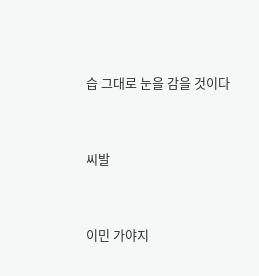습 그대로 눈을 감을 것이다


씨발


이민 가야지